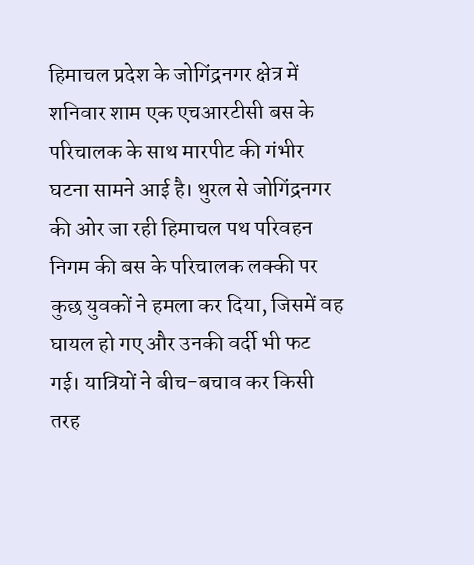हिमाचल प्रदेश के जोगिंद्रनगर क्षेत्र में शनिवार शाम एक एचआरटीसी बस के परिचालक के साथ मारपीट की गंभीर घटना सामने आई है। थुरल से जोगिंद्रनगर की ओर जा रही हिमाचल पथ परिवहन निगम की बस के परिचालक लक्की पर कुछ युवकों ने हमला कर दिया, जिसमें वह घायल हो गए और उनकी वर्दी भी फट गई। यात्रियों ने बीच-बचाव कर किसी तरह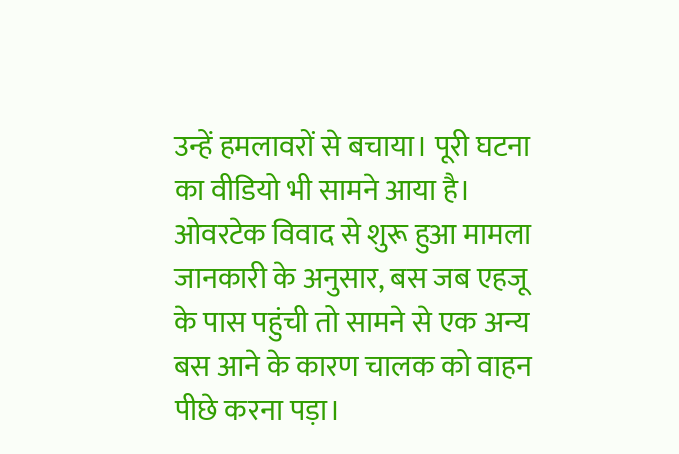उन्हें हमलावरों से बचाया। पूरी घटना का वीडियो भी सामने आया है।
ओवरटेक विवाद से शुरू हुआ मामला
जानकारी के अनुसार, बस जब एहजू के पास पहुंची तो सामने से एक अन्य बस आने के कारण चालक को वाहन पीछे करना पड़ा।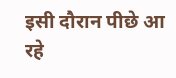इसी दौरान पीछे आ रहे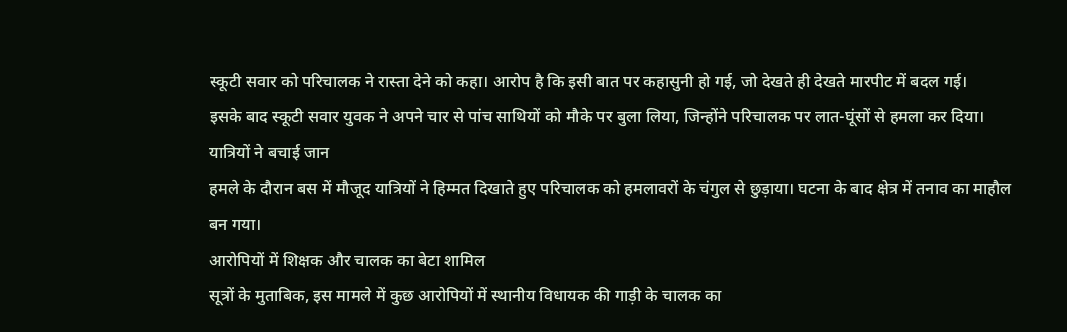स्कूटी सवार को परिचालक ने रास्ता देने को कहा। आरोप है कि इसी बात पर कहासुनी हो गई, जो देखते ही देखते मारपीट में बदल गई।
इसके बाद स्कूटी सवार युवक ने अपने चार से पांच साथियों को मौके पर बुला लिया, जिन्होंने परिचालक पर लात-घूंसों से हमला कर दिया।
यात्रियों ने बचाई जान
हमले के दौरान बस में मौजूद यात्रियों ने हिम्मत दिखाते हुए परिचालक को हमलावरों के चंगुल से छुड़ाया। घटना के बाद क्षेत्र में तनाव का माहौल बन गया।
आरोपियों में शिक्षक और चालक का बेटा शामिल
सूत्रों के मुताबिक, इस मामले में कुछ आरोपियों में स्थानीय विधायक की गाड़ी के चालक का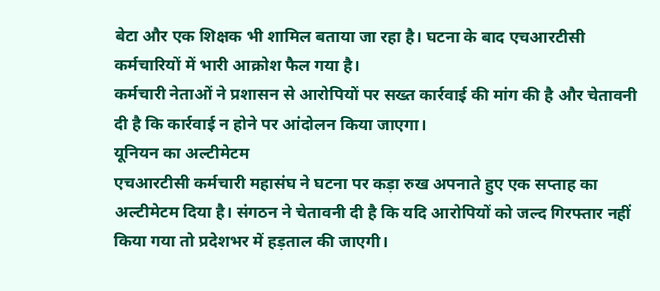बेटा और एक शिक्षक भी शामिल बताया जा रहा है। घटना के बाद एचआरटीसी कर्मचारियों में भारी आक्रोश फैल गया है।
कर्मचारी नेताओं ने प्रशासन से आरोपियों पर सख्त कार्रवाई की मांग की है और चेतावनी दी है कि कार्रवाई न होने पर आंदोलन किया जाएगा।
यूनियन का अल्टीमेटम
एचआरटीसी कर्मचारी महासंघ ने घटना पर कड़ा रुख अपनाते हुए एक सप्ताह का अल्टीमेटम दिया है। संगठन ने चेतावनी दी है कि यदि आरोपियों को जल्द गिरफ्तार नहीं किया गया तो प्रदेशभर में हड़ताल की जाएगी।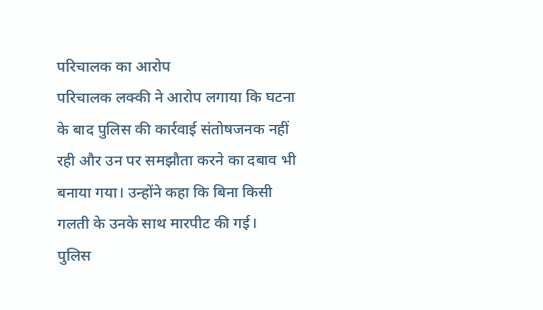परिचालक का आरोप
परिचालक लक्की ने आरोप लगाया कि घटना के बाद पुलिस की कार्रवाई संतोषजनक नहीं रही और उन पर समझौता करने का दबाव भी बनाया गया। उन्होंने कहा कि बिना किसी गलती के उनके साथ मारपीट की गई।
पुलिस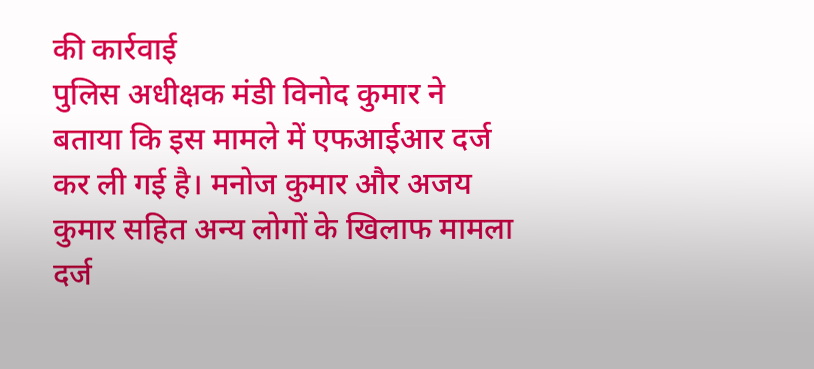की कार्रवाई
पुलिस अधीक्षक मंडी विनोद कुमार ने बताया कि इस मामले में एफआईआर दर्ज कर ली गई है। मनोज कुमार और अजय कुमार सहित अन्य लोगों के खिलाफ मामला दर्ज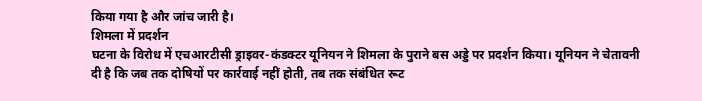किया गया है और जांच जारी है।
शिमला में प्रदर्शन
घटना के विरोध में एचआरटीसी ड्राइवर-कंडक्टर यूनियन ने शिमला के पुराने बस अड्डे पर प्रदर्शन किया। यूनियन ने चेतावनी दी है कि जब तक दोषियों पर कार्रवाई नहीं होती, तब तक संबंधित रूट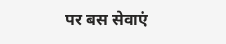पर बस सेवाएं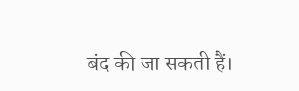बंद की जा सकती हैं।